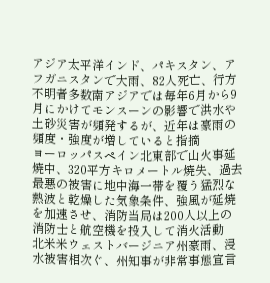アジア太平洋インド、パキスタン、アフガニスタンで大雨、82人死亡、行方不明者多数南アジアでは毎年6月から9月にかけてモンスーンの影響で洪水や土砂災害が頻発するが、近年は豪雨の頻度・強度が増していると指摘
ヨーロッパスペイン北東部で山火事延焼中、320平方キロメートル焼失、過去最悪の被害に地中海一帯を覆う猛烈な熱波と乾燥した気象条件、強風が延焼を加速させ、消防当局は200人以上の消防士と航空機を投入して消火活動
北米米ウェストバージニア州豪雨、浸水被害相次ぐ、州知事が非常事態宣言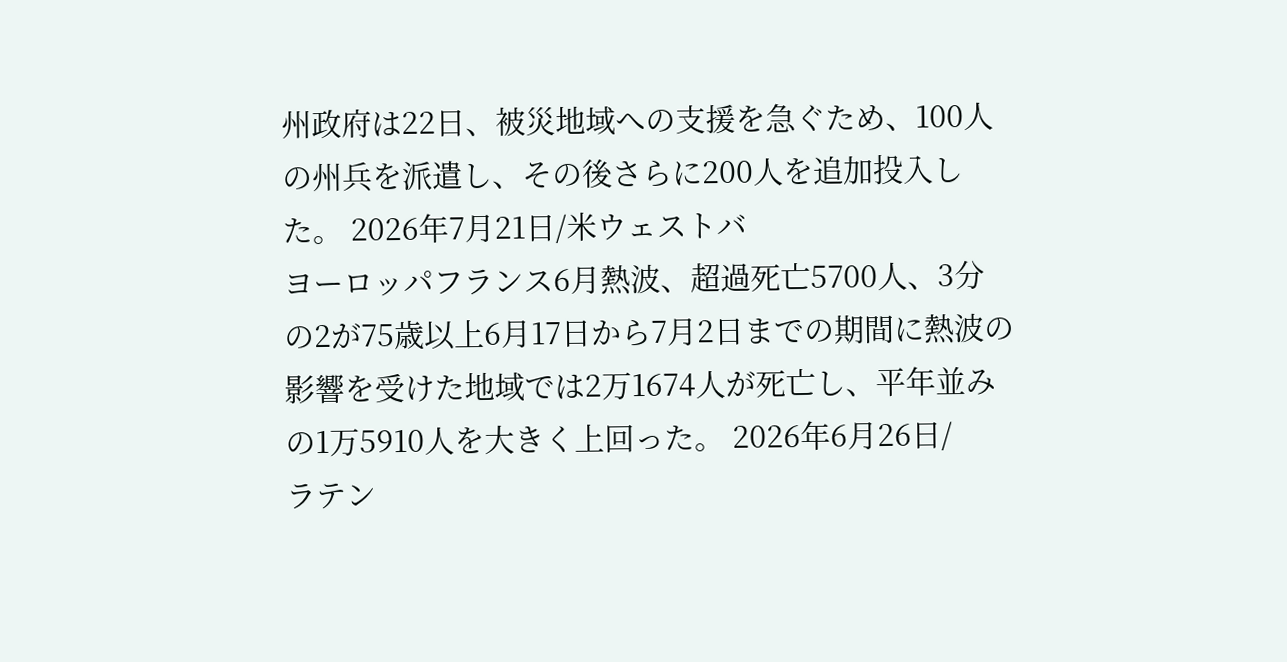州政府は22日、被災地域への支援を急ぐため、100人の州兵を派遣し、その後さらに200人を追加投入した。 2026年7月21日/米ウェストバ
ヨーロッパフランス6月熱波、超過死亡5700人、3分の2が75歳以上6月17日から7月2日までの期間に熱波の影響を受けた地域では2万1674人が死亡し、平年並みの1万5910人を大きく上回った。 2026年6月26日/
ラテン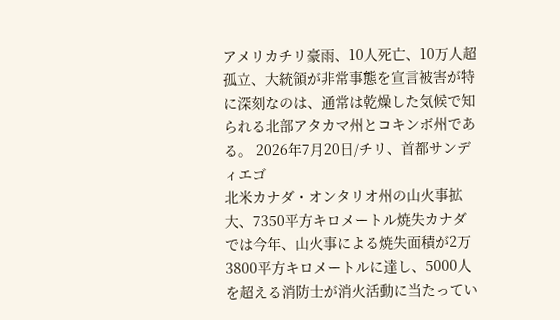アメリカチリ豪雨、10人死亡、10万人超孤立、大統領が非常事態を宣言被害が特に深刻なのは、通常は乾燥した気候で知られる北部アタカマ州とコキンボ州である。 2026年7月20日/チリ、首都サンディエゴ
北米カナダ・オンタリオ州の山火事拡大、7350平方キロメートル焼失カナダでは今年、山火事による焼失面積が2万3800平方キロメートルに達し、5000人を超える消防士が消火活動に当たってい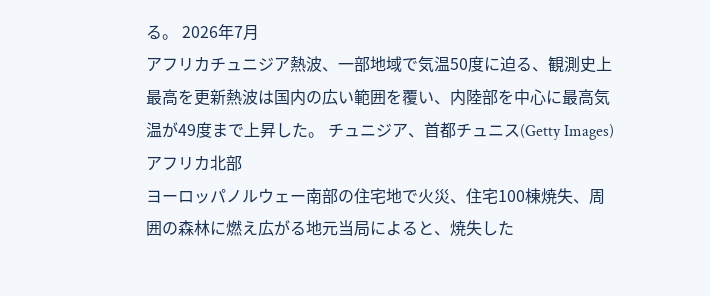る。 2026年7月
アフリカチュニジア熱波、一部地域で気温50度に迫る、観測史上最高を更新熱波は国内の広い範囲を覆い、内陸部を中心に最高気温が49度まで上昇した。 チュニジア、首都チュニス(Getty Images) アフリカ北部
ヨーロッパノルウェー南部の住宅地で火災、住宅100棟焼失、周囲の森林に燃え広がる地元当局によると、焼失した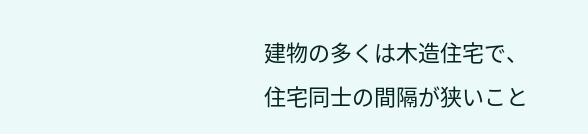建物の多くは木造住宅で、住宅同士の間隔が狭いこと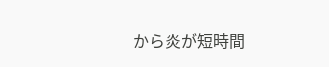から炎が短時間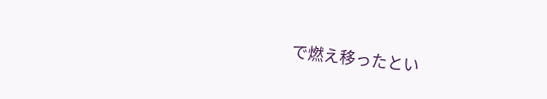で燃え移ったとい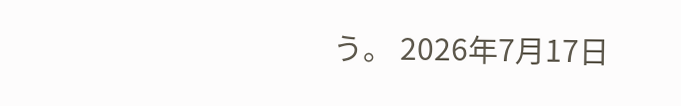う。 2026年7月17日